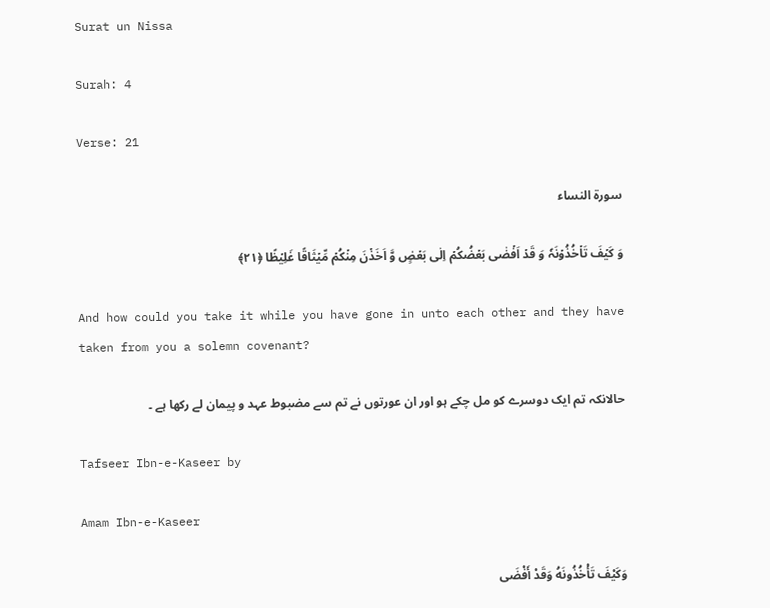Surat un Nissa

Surah: 4

Verse: 21

سورة النساء

وَ کَیۡفَ تَاۡخُذُوۡنَہٗ وَ قَدۡ اَفۡضٰی بَعۡضُکُمۡ اِلٰی بَعۡضٍ وَّ اَخَذۡنَ مِنۡکُمۡ مِّیۡثَاقًا غَلِیۡظًا ﴿۲۱﴾

And how could you take it while you have gone in unto each other and they have taken from you a solemn covenant?

حالانکہ تم ایک دوسرے کو مل چکے ہو اور ان عورتوں نے تم سے مضبوط عہد و پیمان لے رکھا ہے ۔

Tafseer Ibn-e-Kaseer by

Amam Ibn-e-Kaseer

وَكَيْفَ تَأْخُذُونَهُ وَقَدْ أَفْضَى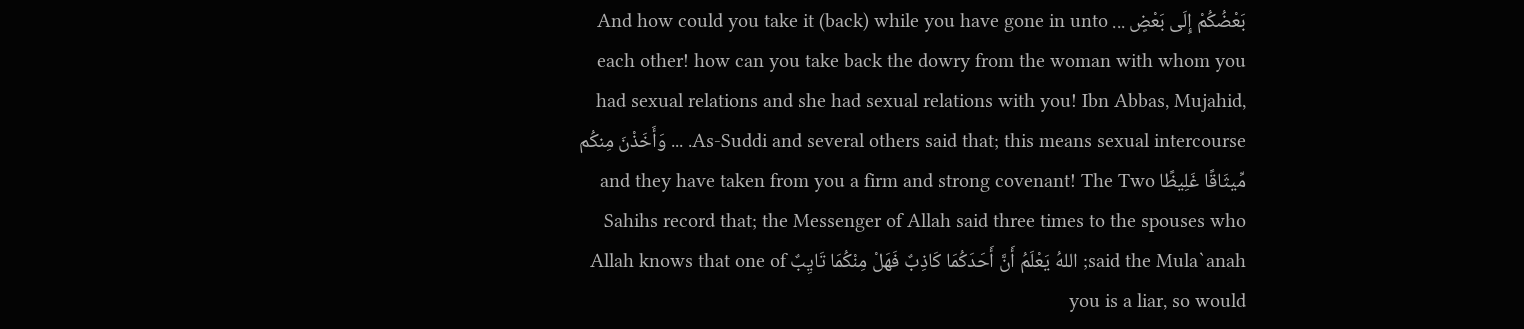بَعْضُكُمْ إِلَى بَعْضٍ ... And how could you take it (back) while you have gone in unto each other! how can you take back the dowry from the woman with whom you had sexual relations and she had sexual relations with you! Ibn Abbas, Mujahid, As-Suddi and several others said that; this means sexual intercourse. ... وَأَخَذْنَ مِنكُم مِّيثَاقًا غَلِيظًا and they have taken from you a firm and strong covenant! The Two Sahihs record that; the Messenger of Allah said three times to the spouses who said the Mula`anah; اللهُ يَعْلَمُ أَنَّ أَحَدَكُمَا كَاذِبٌ فَهَلْ مِنْكُمَا تَايِبٌ Allah knows that one of you is a liar, so would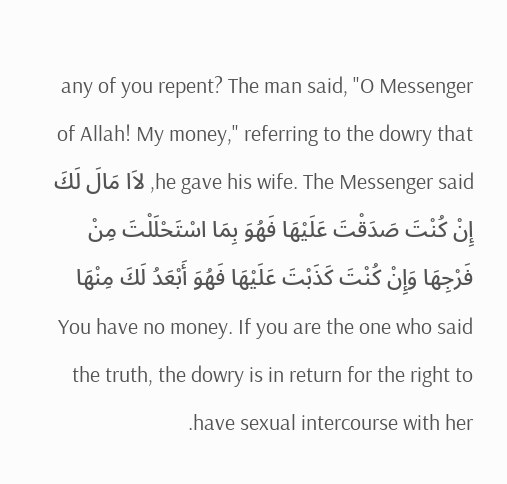any of you repent? The man said, "O Messenger of Allah! My money," referring to the dowry that he gave his wife. The Messenger said, لاَا مَالَ لَكَ إِنْ كُنْتَ صَدَقْتَ عَلَيْهَا فَهُوَ بِمَا اسْتَحْلَلْتَ مِنْ فَرْجِهَا وَإِنْ كُنْتَ كَذَبْتَ عَلَيْهَا فَهُوَ أَبْعَدُ لَكَ مِنْهَا You have no money. If you are the one who said the truth, the dowry is in return for the right to have sexual intercourse with her.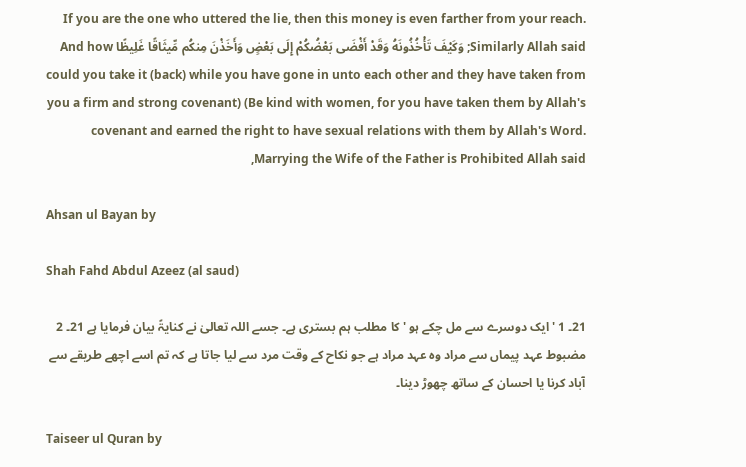If you are the one who uttered the lie, then this money is even farther from your reach. Similarly Allah said; وَكَيْفَ تَأْخُذُونَهُ وَقَدْ أَفْضَى بَعْضُكُمْ إِلَى بَعْضٍ وَأَخَذْنَ مِنكُم مِّيثَاقًا غَلِيظًا And how could you take it (back) while you have gone in unto each other and they have taken from you a firm and strong covenant) (Be kind with women, for you have taken them by Allah's covenant and earned the right to have sexual relations with them by Allah's Word. Marrying the Wife of the Father is Prohibited Allah said,

Ahsan ul Bayan by

Shah Fahd Abdul Azeez (al saud)

21۔ 1 ' ایک دوسرے سے مل چکے ہو ' کا مطلب ہم بستری ہے۔ جسے اللہ تعالیٰ نے کنایۃً بیان فرمایا ہے 21۔ 2 مضبوط عہد پیماں سے مراد وہ عہد مراد ہے جو نکاح کے وقت مرد سے لیا جاتا ہے کہ تم اسے اچھے طریقے سے آباد کرنا یا احسان کے ساتھ چھوڑ دینا۔

Taiseer ul Quran by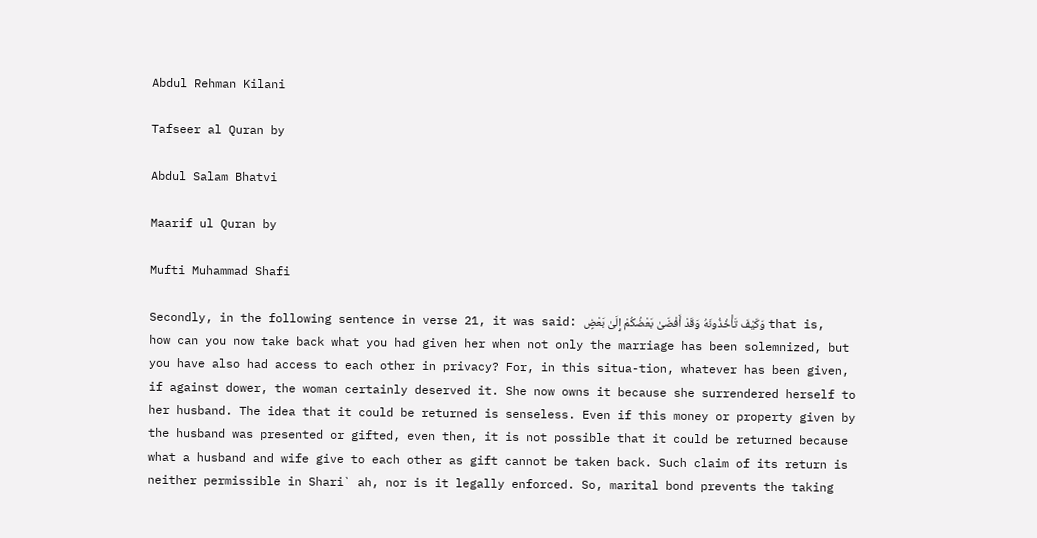Abdul Rehman Kilani

Tafseer al Quran by

Abdul Salam Bhatvi

Maarif ul Quran by

Mufti Muhammad Shafi

Secondly, in the following sentence in verse 21, it was said: وَكَيْفَ تَأْخُذُونَهُ وَقَدْ أَفْضَىٰ بَعْضُكُمْ إِلَىٰ بَعْضٍ that is, how can you now take back what you had given her when not only the marriage has been solemnized, but you have also had access to each other in privacy? For, in this situa-tion, whatever has been given, if against dower, the woman certainly deserved it. She now owns it because she surrendered herself to her husband. The idea that it could be returned is senseless. Even if this money or property given by the husband was presented or gifted, even then, it is not possible that it could be returned because what a husband and wife give to each other as gift cannot be taken back. Such claim of its return is neither permissible in Shari` ah, nor is it legally enforced. So, marital bond prevents the taking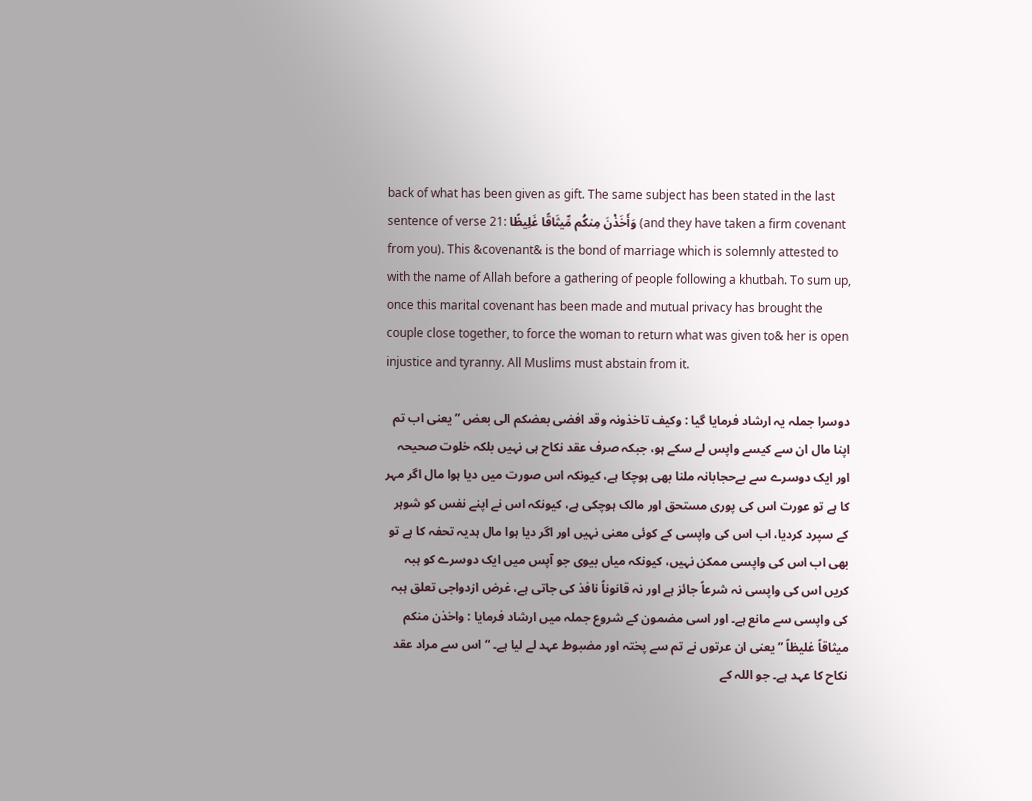back of what has been given as gift. The same subject has been stated in the last sentence of verse 21: وَأَخَذْنَ مِنكُم مِّيثَاقًا غَلِيظًا (and they have taken a firm covenant from you). This &covenant& is the bond of marriage which is solemnly attested to with the name of Allah before a gathering of people following a khutbah. To sum up, once this marital covenant has been made and mutual privacy has brought the couple close together, to force the woman to return what was given to& her is open injustice and tyranny. All Muslims must abstain from it.

دوسرا جملہ یہ ارشاد فرمایا گیا : وکیف تاخذونہ وقد افضی بعضکم الی بعض ” یعنی اب تم اپنا مال ان سے کیسے واپس لے سکے ہو، جبکہ صرف عقد نکاح ہی نہیں بلکہ خلوت صحیحہ اور ایک دوسرے سے بےحجابانہ ملنا بھی ہوچکا ہے، کیونکہ اس صورت میں دیا ہوا مال اگر مہر کا ہے تو عورت اس کی پوری مستحق اور مالک ہوچکی ہے، کیونکہ اس نے اپنے نفس کو شوہر کے سپرد کردیا، اب اس کی واپسی کے کوئی معنی نہیں اور اگر دیا ہوا مال ہدیہ تحفہ کا ہے تو بھی اب اس کی واپسی ممکن نہیں، کیونکہ میاں بیوی جو آپس میں ایک دوسرے کو ہبہ کریں اس کی واپسی نہ شرعاً جائز ہے اور نہ قانوناً نافذ کی جاتی ہے، غرض ازدواجی تعلق ہبہ کی واپسی سے مانع ہے۔ اور اسی مضمون کے شروع جملہ میں ارشاد فرمایا : واخذن منکم میثاقاً غلیظاً ” یعنی ان عرتوں نے تم سے پختہ اور مضبوط عہد لے لیا ہے۔ “ اس سے مراد عقد نکاح کا عہد ہے۔ جو اللہ کے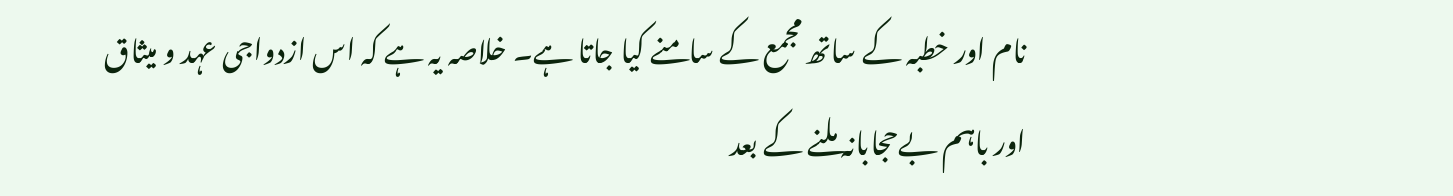نام اور خطبہ کے ساتھ مجمع کے سامنے کیا جاتا ہے۔ خلاصہ یہ ہے کہ اس ازدواجی عہد و میثاق اور باہم بےحجابانہ ملنے کے بعد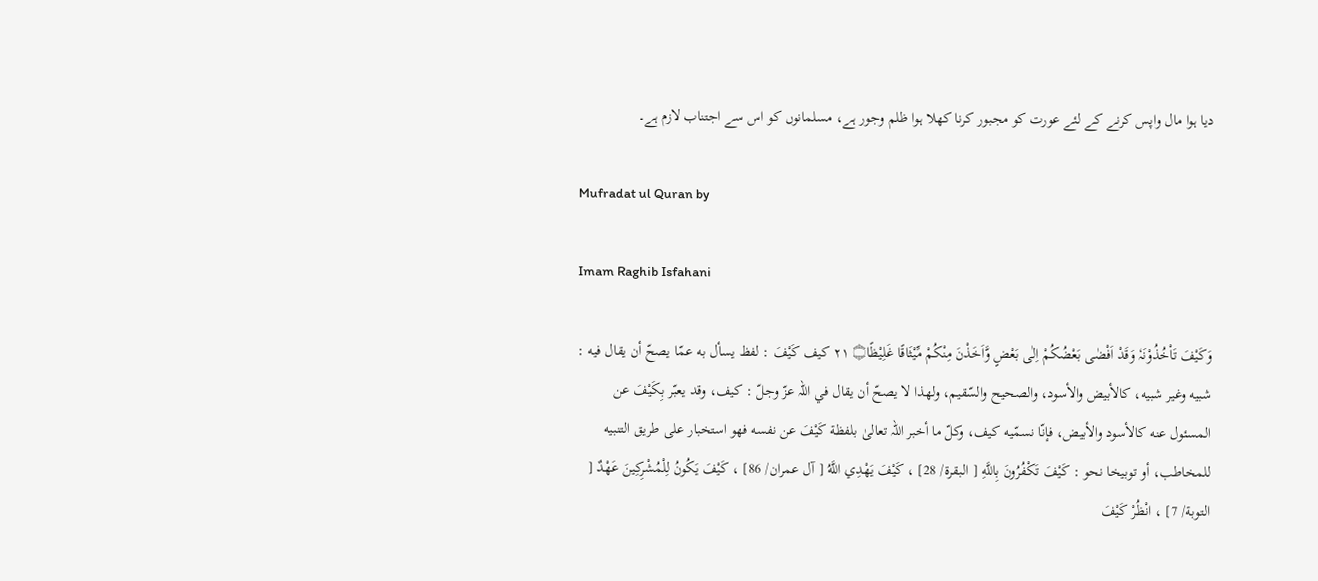دیا ہوا مال واپس کرنے کے لئے عورت کو مجبور کرنا کھلا ہوا ظلم وجور ہے، مسلمانوں کو اس سے اجتناب لازم ہے۔

Mufradat ul Quran by

Imam Raghib Isfahani

وَكَيْفَ تَاْخُذُوْنَہٗ وَقَدْ اَفْضٰى بَعْضُكُمْ اِلٰى بَعْضٍ وَّاَخَذْنَ مِنْكُمْ مِّيْثَاقًا غَلِيْظًا۝ ٢١ كيف كَيْفَ : لفظ يسأل به عمّا يصحّ أن يقال فيه : شبيه وغیر شبيه، كالأبيض والأسود، والصحیح والسّقيم، ولهذا لا يصحّ أن يقال في اللہ عزّ وجلّ : كيف، وقد يعبّر بِكَيْفَ عن المسئول عنه كالأسود والأبيض، فإنّا نسمّيه كيف، وكلّ ما أخبر اللہ تعالیٰ بلفظة كَيْفَ عن نفسه فهو استخبار علی طریق التنبيه للمخاطب، أو توبیخا نحو : كَيْفَ تَكْفُرُونَ بِاللَّهِ [ البقرة/ 28] ، كَيْفَ يَهْدِي اللَّهُ [ آل عمران/ 86] ، كَيْفَ يَكُونُ لِلْمُشْرِكِينَ عَهْدٌ [ التوبة/ 7] ، انْظُرْ كَيْفَ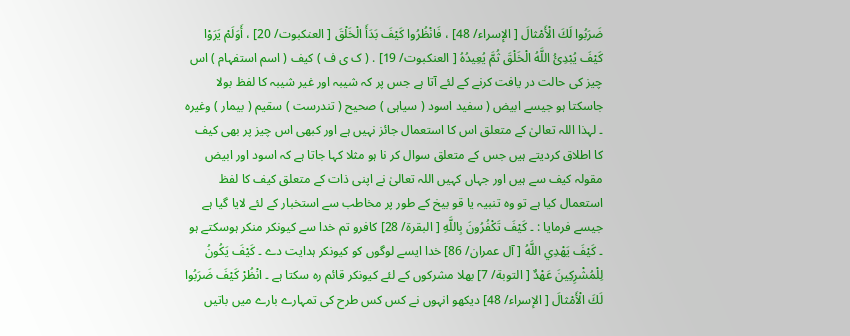ضَرَبُوا لَكَ الْأَمْثالَ [ الإسراء/ 48] ، فَانْظُرُوا كَيْفَ بَدَأَ الْخَلْقَ [ العنکبوت/ 20] ، أَوَلَمْ يَرَوْا كَيْفَ يُبْدِئُ اللَّهُ الْخَلْقَ ثُمَّ يُعِيدُهُ [ العنکبوت/ 19] . ( ک ی ف ) کیف ( اسم استفہام ) اس چیز کی حالت در یافت کرنے کے لئے آتا ہے جس پر کہ شیبہ اور غیر شیبہ کا لفظ بولا جاسکتا ہو جیسے ابیض ( سفید اسود ( سیاہی ) صحیح ( تندرست ) سقیم ( بیمار ) وغیرہ ۔ لہذا اللہ تعالیٰ کے متعلق اس کا استعمال جائز نہیں ہے اور کبھی اس چیز پر بھی کیف کا اطلاق کردیتے ہیں جس کے متعلق سوال کر نا ہو مثلا کہا جاتا ہے کہ اسود اور ابیض مقولہ کیف سے ہیں اور جہاں کہیں اللہ تعالیٰ نے اپنی ذات کے متعلق کیف کا لفظ استعمال کیا ہے تو وہ تنبیہ یا قو بیخ کے طور پر مخاطب سے استخبار کے لئے لایا گیا ہے جیسے فرمایا : ۔ كَيْفَ تَكْفُرُونَ بِاللَّهِ [ البقرة/ 28] کافرو تم خدا سے کیونکر منکر ہوسکتے ہو ۔ كَيْفَ يَهْدِي اللَّهُ [ آل عمران/ 86] خدا ایسے لوگوں کو کیونکر ہدایت دے ۔ كَيْفَ يَكُونُ لِلْمُشْرِكِينَ عَهْدٌ [ التوبة/ 7] بھلا مشرکوں کے لئے کیونکر قائم رہ سکتا ہے ۔ انْظُرْ كَيْفَ ضَرَبُوا لَكَ الْأَمْثالَ [ الإسراء/ 48] دیکھو انہوں نے کس کس طرح کی تمہارے بارے میں باتیں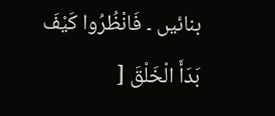بنائیں ۔ فَانْظُرُوا كَيْفَ بَدَأَ الْخَلْقَ [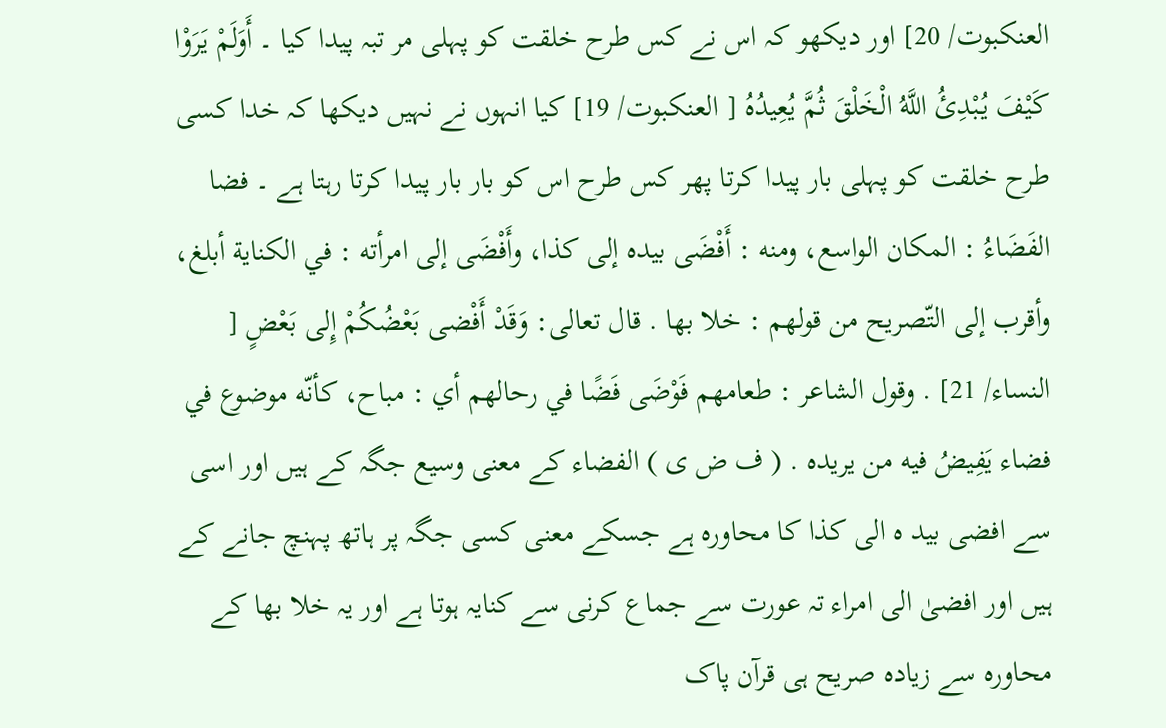العنکبوت/ 20] اور دیکھو کہ اس نے کس طرح خلقت کو پہلی مر تبہ پیدا کیا ۔ أَوَلَمْ يَرَوْا كَيْفَ يُبْدِئُ اللَّهُ الْخَلْقَ ثُمَّ يُعِيدُهُ [ العنکبوت/ 19] کیا انہوں نے نہیں دیکھا کہ خدا کسی طرح خلقت کو پہلی بار پیدا کرتا پھر کس طرح اس کو بار بار پیدا کرتا رہتا ہے ۔ فضا الفَضَاءُ : المکان الواسع، ومنه : أَفْضَى بيده إلى كذا، وأَفْضَى إلى امرأته : في الکناية أبلغ، وأقرب إلى التّصریح من قولهم : خلا بها . قال تعالی: وَقَدْ أَفْضى بَعْضُكُمْ إِلى بَعْضٍ [ النساء/ 21] . وقول الشاعر : طعامهم فَوْضَى فَضًا في رحالهم أي : مباح، كأنّه موضوع في فضاء يَفِيضُ فيه من يريده . ( ف ض ی ) الفضاء کے معنی وسیع جگہ کے ہیں اور اسی سے افضی بید ہ الی کذا کا محاورہ ہے جسکے معنی کسی جگہ پر ہاتھ پہنچ جانے کے ہیں اور افضیٰ الی امراء تہ عورت سے جماع کرنی سے کنایہ ہوتا ہے اور یہ خلا بھا کے محاورہ سے زیادہ صریح ہی قرآن پاک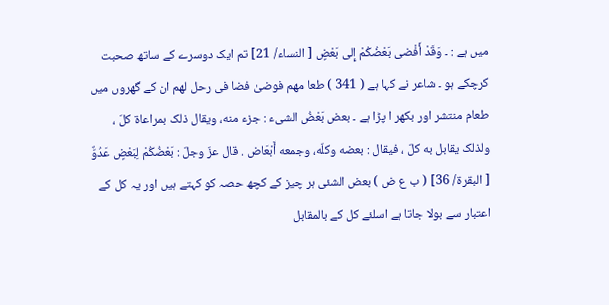میں ہے : ۔ وَقَدْ أَفْضى بَعْضُكُمْ إِلى بَعْضٍ [ النساء/ 21] تم ایک دوسرے کے ساتھ صحبت کرچکے ہو ۔ شاعر نے کہا ہے ( 341 ) طعا مھم فوضیٰ فضا فی رحل لھم ان کے گھروں میں طعام منتشر اور بکھر ا پڑا ہے ۔ بعض بَعْضُ الشیء : جزء منه، ويقال ذلک بمراعاة كلّ ، ولذلک يقابل به كلّ ، فيقال : بعضه وكلّه، وجمعه أَبْعَاض . قال عزّ وجلّ : بَعْضُكُمْ لِبَعْضٍ عَدُوٌّ [ البقرة/ 36] ( ب ع ض ) بعض الشئی ہر چیز کے کچھ حصہ کو کہتے ہیں اور یہ کل کے اعتبار سے بولا جاتا ہے اسلئے کل کے بالمقابل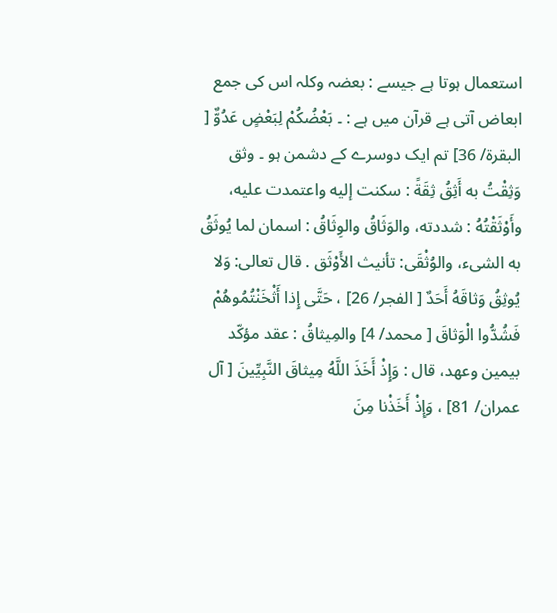استعمال ہوتا ہے جیسے : بعضہ وکلہ اس کی جمع ابعاض آتی ہے قرآن میں ہے : ۔ بَعْضُكُمْ لِبَعْضٍ عَدُوٌّ [ البقرة/ 36] تم ایک دوسرے کے دشمن ہو ۔ وثق وَثِقْتُ به أَثِقُ ثِقَةً : سکنت إليه واعتمدت عليه، وأَوْثَقْتُهُ : شددته، والوَثَاقُ والوِثَاقُ : اسمان لما يُوثَقُ به الشیء، والوُثْقَى: تأنيث الأَوْثَق . قال تعالی: وَلا يُوثِقُ وَثاقَهُ أَحَدٌ [ الفجر/ 26] ، حَتَّى إِذا أَثْخَنْتُمُوهُمْ فَشُدُّوا الْوَثاقَ [ محمد/ 4] والمِيثاقُ : عقد مؤكّد بيمين وعهد، قال : وَإِذْ أَخَذَ اللَّهُ مِيثاقَ النَّبِيِّينَ [ آل عمران/ 81] ، وَإِذْ أَخَذْنا مِنَ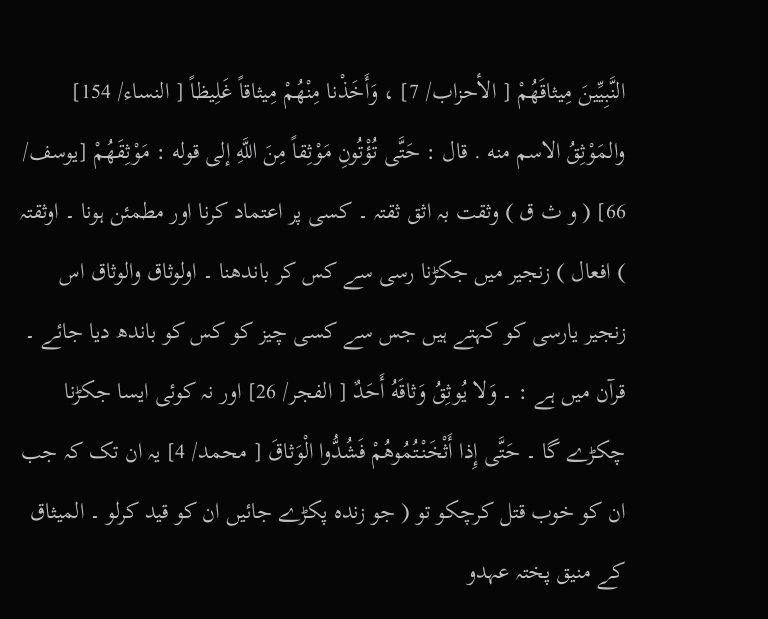النَّبِيِّينَ مِيثاقَهُمْ [ الأحزاب/ 7] ، وَأَخَذْنا مِنْهُمْ مِيثاقاً غَلِيظاً [ النساء/ 154] والمَوْثِقُ الاسم منه . قال : حَتَّى تُؤْتُونِ مَوْثِقاً مِنَ اللَّهِ إلى قوله : مَوْثِقَهُمْ [يوسف/ 66] ( و ث ق ) وثقت بہ اثق ثقتہ ۔ کسی پر اعتماد کرنا اور مطمئن ہونا ۔ اوثقتہ ) افعال ) زنجیر میں جکڑنا رسی سے کس کر باندھنا ۔ اولوثاق والوثاق اس زنجیر یارسی کو کہتے ہیں جس سے کسی چیز کو کس کو باندھ دیا جائے ۔ قرآن میں ہے : ۔ وَلا يُوثِقُ وَثاقَهُ أَحَدٌ [ الفجر/ 26] اور نہ کوئی ایسا جکڑنا چکڑے گا ۔ حَتَّى إِذا أَثْخَنْتُمُوهُمْ فَشُدُّوا الْوَثاقَ [ محمد/ 4] یہ ان تک کہ جب ان کو خوب قتل کرچکو تو ( جو زندہ پکڑے جائیں ان کو قید کرلو ۔ المیثاق کے منیق پختہ عہدو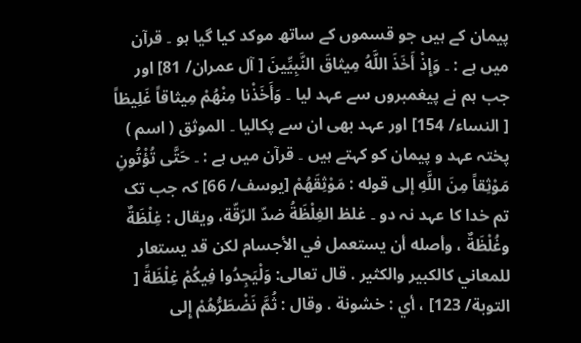پیمان کے ہیں جو قسموں کے ساتھ موکد کیا گیا ہو ۔ قرآن میں ہے : ۔ وَإِذْ أَخَذَ اللَّهُ مِيثاقَ النَّبِيِّينَ [ آل عمران/ 81] اور جب ہم نے پیغمبروں سے عہد لیا ۔ وَأَخَذْنا مِنْهُمْ مِيثاقاً غَلِيظاً [ النساء/ 154] اور عہد بھی ان سے پکالیا ۔ الموثق ( اسم ) پختہ عہد و پیمان کو کہتے ہیں ۔ قرآن میں ہے : ۔ حَتَّى تُؤْتُونِ مَوْثِقاً مِنَ اللَّهِ إلى قوله : مَوْثِقَهُمْ [يوسف/ 66] کہ جب تک تم خدا کا عہد نہ دو ۔ غلظ الغِلْظَةُ ضدّ الرّقّة، ويقال : غِلْظَةٌ وغُلْظَةٌ ، وأصله أن يستعمل في الأجسام لکن قد يستعار للمعاني كالكبير والکثير . قال تعالی: وَلْيَجِدُوا فِيكُمْ غِلْظَةً [ التوبة/ 123] ، أي : خشونة . وقال : ثُمَّ نَضْطَرُّهُمْ إِلى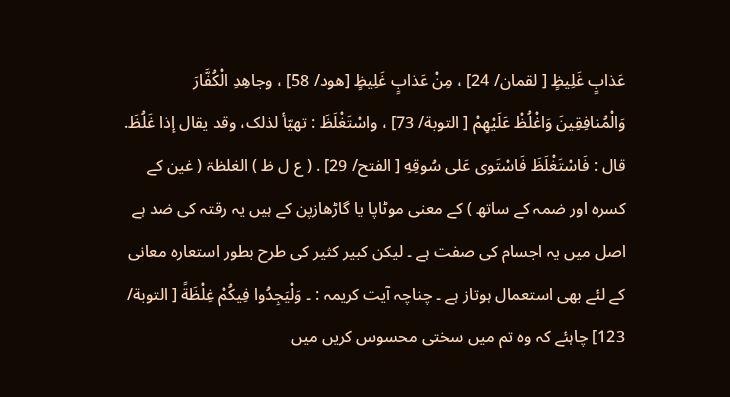عَذابٍ غَلِيظٍ [ لقمان/ 24] ، مِنْ عَذابٍ غَلِيظٍ [هود/ 58] ، وجاهِدِ الْكُفَّارَ وَالْمُنافِقِينَ وَاغْلُظْ عَلَيْهِمْ [ التوبة/ 73] ، واسْتَغْلَظَ : تهيّأ لذلک، وقد يقال إذا غَلُظَ. قال : فَاسْتَغْلَظَ فَاسْتَوى عَلى سُوقِهِ [ الفتح/ 29] . ( ع ل ظ ) الغلظۃ ( غین کے کسرہ اور ضمہ کے ساتھ ) کے معنی موٹاپا یا گاڑھازپن کے ہیں یہ رقتہ کی ضد ہے اصل میں یہ اجسام کی صفت ہے ۔ لیکن کبیر کثیر کی طرح بطور استعارہ معانی کے لئے بھی استعمال ہوتاز ہے ۔ چناچہ آیت کریمہ : ۔ وَلْيَجِدُوا فِيكُمْ غِلْظَةً [ التوبة/ 123] چاہئے کہ وہ تم میں سختی محسوس کریں میں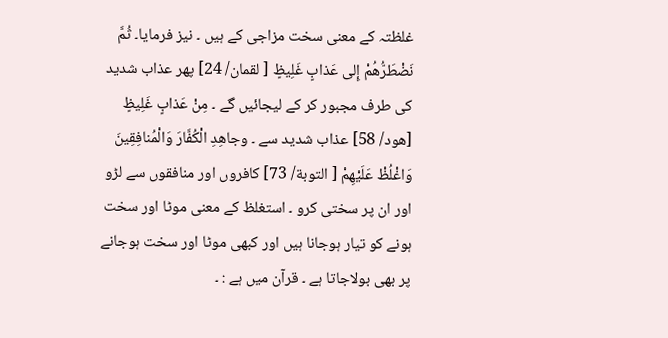غلظتہ کے معنی سخت مزاجی کے ہیں ۔ نیز فرمایا۔ ثُمَّ نَضْطَرُّهُمْ إِلى عَذابٍ غَلِيظٍ [ لقمان/ 24] پھر عذاب شدید کی طرف مجبور کر کے لیجائیں گے ۔ مِنْ عَذابٍ غَلِيظٍ [هود/ 58] عذاب شدید سے ۔ وجاهِدِ الْكُفَّارَ وَالْمُنافِقِينَ وَاغْلُظْ عَلَيْهِمْ [ التوبة/ 73] کافروں اور منافقوں سے لڑو اور ان پر سختی کرو ۔ استغلظ کے معنی موٹا اور سخت ہونے کو تیار ہوجانا ہیں اور کبھی موٹا اور سخت ہوجانے پر بھی بولاجاتا ہے ۔ قرآن میں ہے : ۔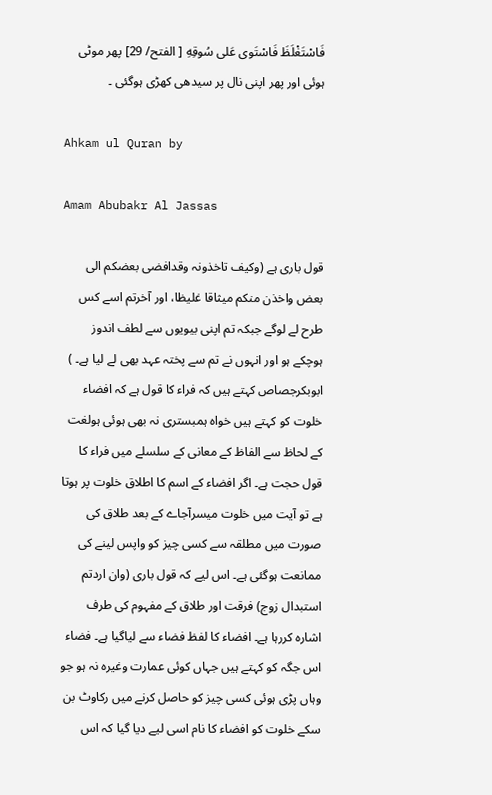فَاسْتَغْلَظَ فَاسْتَوى عَلى سُوقِهِ [ الفتح/ 29] پھر موٹی ہوئی اور پھر اپنی نال پر سیدھی کھڑی ہوگئی ۔

Ahkam ul Quran by

Amam Abubakr Al Jassas

قول باری ہے (وکیف تاخذونہ وقدافضی بعضکم الی بعض واخذن منکم میثاقا غلیظا، اور آخرتم اسے کس طرح لے لوگے جبکہ تم اپنی بیویوں سے لطف اندوز ہوچکے ہو اور انہوں نے تم سے پختہ عہد بھی لے لیا ہے۔ ) ابوبکرجصاص کہتے ہیں کہ فراء کا قول ہے کہ افضاء خلوت کو کہتے ہیں خواہ ہمبستری نہ بھی ہوئی ہولغت کے لحاظ سے الفاظ کے معانی کے سلسلے میں فراء کا قول حجت ہے۔ اگر افضاء کے اسم کا اطلاق خلوت پر ہوتا ہے تو آیت میں خلوت میسرآجاے کے بعد طلاق کی صورت میں مطلقہ سے کسی چیز کو واپس لینے کی ممانعت ہوگئی ہے۔ اس لیے کہ قول باری (وان اردتم استبدال زوج) فرقت اور طلاق کے مفہوم کی طرف اشارہ کررہا ہے۔ افضاء کا لفظ فضاء سے لیاگیا ہے۔ فضاء اس جگہ کو کہتے ہیں جہاں کوئی عمارت وغیرہ نہ ہو جو وہاں پڑی ہوئی کسی چیز کو حاصل کرنے میں رکاوٹ بن سکے خلوت کو افضاء کا نام اسی لیے دیا گیا کہ اس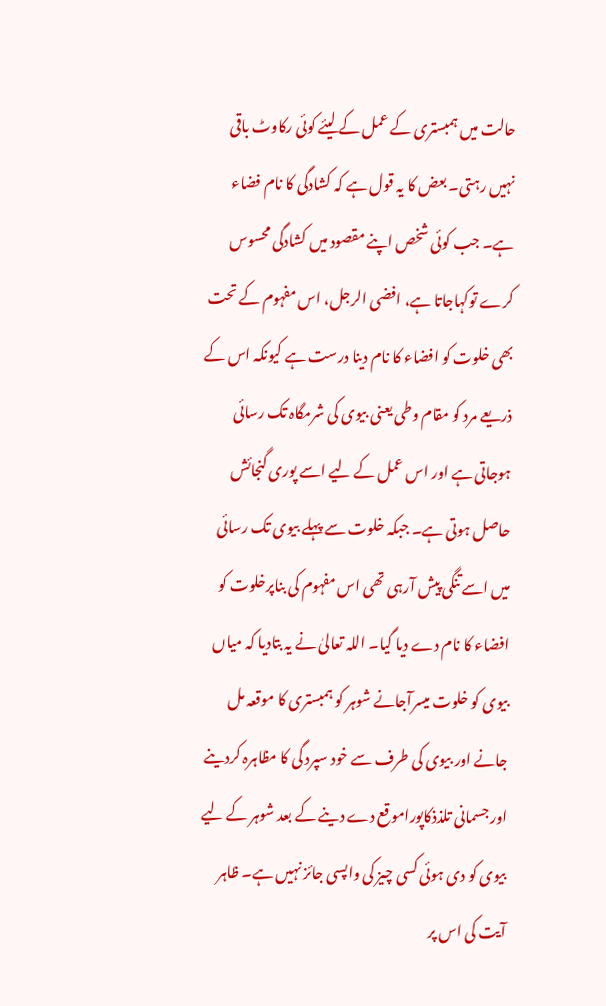حالت میں ہمبستری کے عمل کے لیئے کوئی رکاوٹ باقی نہیں رہتی۔ بعض کا یہ قول ہے کہ کشادگی کا نام فضاء ہے۔ جب کوئی شخص اپنے مقصود میں کشادگی محسوس کرے توکہاجاتا ہے، افضی الرجل، اس مفہوم کے تحت بھی خلوت کو افضاء کا نام دینا درست ہے کیونکہ اس کے ذریعے مرد کو مقام وطی یعنی بیوی کی شرمگاہ تک رسائی ہوجاتی ہے اور اس عمل کے لیے اسے پوری گنجائش حاصل ہوتی ہے۔ جبکہ خلوت سے پہلے بیوی تک رسائی میں اسے تنگی پیش آرہی تھی اس مفہوم کی بناپرخلوت کو افضاء کا نام دے دیا گیا۔ اللہ تعالیٰ نے یہ بتادیا کہ میاں بیوی کو خلوت میسرآجانے شوہر کو ہمبستری کا موقعہ مل جانے اور بیوی کی طرف سے خود سپرد گی کا مظاہرہ کردینے اور جسمانی تلذذکاپوراموقع دے دینے کے بعد شوہر کے لیے بیوی کو دی ہوئی کسی چیز کی واپسی جائز نہیں ہے۔ ظاہر آیت کی اس پر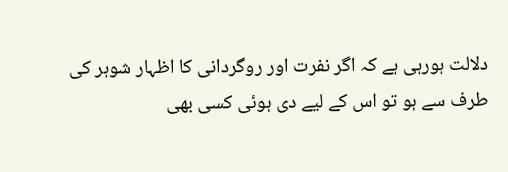دلالت ہورہی ہے کہ اگر نفرت اور روگردانی کا اظہار شوہر کی طرف سے ہو تو اس کے لیے دی ہوئی کسی بھی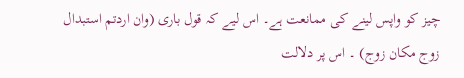چیز کو واپس لینے کی ممانعت ہے۔ اس لیے کہ قول باری (وان اردتم استبدال زوج مکان زوج) ۔ اس پر دلالت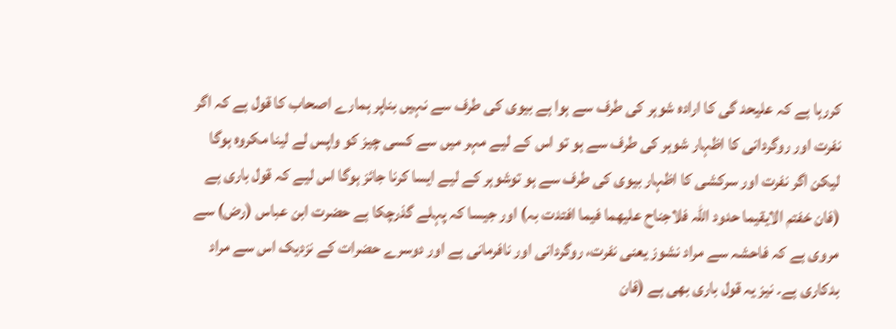کررہا ہے کہ علیحد گی کا ارادہ شوہر کی طرف سے ہوا ہے بیوی کی طرف سے نہیں بناپر ہمارے اصحاب کا قول ہے کہ اگر نفرت اور روگردانی کا اظہار شوہر کی طرف سے ہو تو اس کے لیے مہر میں سے کسی چیز کو واپس لے لینا مکروہ ہوگا لیکن اگر نفرت اور سرکشی کا اظہار بیوی کی طرف سے ہو توشوہر کے لیے ایسا کرنا جائز ہوگا اس لیے کہ قول باری ہے (فان خفتم الایقیما حدود اللہ فلاجناح علیھما فیما افتدت بہ) اور جیسا کہ پہلے گذرچکا ہے حضرت ابن عباس (رض) سے مروی ہے کہ فاحشہ سے مراد نشوز یعنی نفرت، روگردانی اور نافرمانی ہے اور دوسرے حضرات کے نزدیک اس سے مراد بدکاری ہے۔ نیز یہ قول باری بھی ہے (فان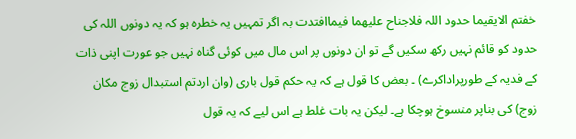خفتم الایقیما حدود اللہ فلاجناح علیھما فیماافتدت بہ اگر تمہیں یہ خطرہ ہو کہ یہ دونوں اللہ کی حدود کو قائم نہیں رکھ سکیں گے تو ان دونوں پر اس مال میں کوئی گناہ نہیں جو عورت اپنی ذات کے فدیہ کے طورپراداکرے) ۔ بعض کا قول ہے کہ یہ حکم قول باری (وان اردتم استبدال زوج مکان زوج) کی بناپر منسوخ ہوچکا ہے۔ لیکن یہ بات غلط ہے اس لیے کہ یہ قول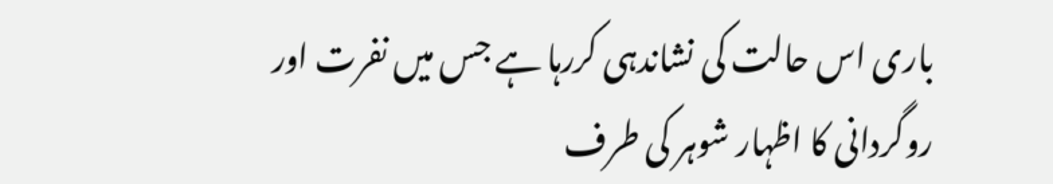باری اس حالت کی نشاندہی کررہا ہے جس میں نفرت اور روگردانی کا اظہار شوہر کی طرف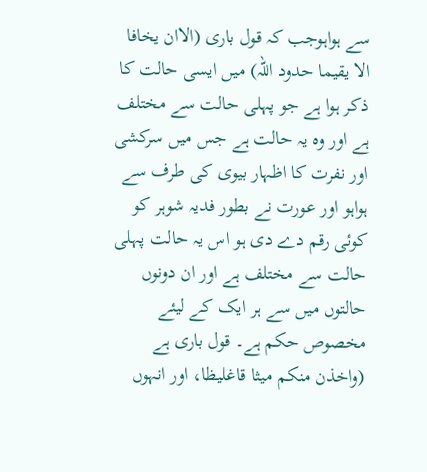سے ہواہوجب کہ قول باری (الاان یخافا الا یقیما حدود اللہ) میں ایسی حالت کا ذکر ہوا ہے جو پہلی حالت سے مختلف ہے اور وہ یہ حالت ہے جس میں سرکشی اور نفرت کا اظہار بیوی کی طرف سے ہواہو اور عورت نے بطور فدیہ شوہر کو کوئی رقم دے دی ہو اس یہ حالت پہلی حالت سے مختلف ہے اور ان دونوں حالتوں میں سے ہر ایک کے لیئے مخصوص حکم ہے۔ قول باری ہے (واخذن منکم میثا قاغلیظا، اور انہوں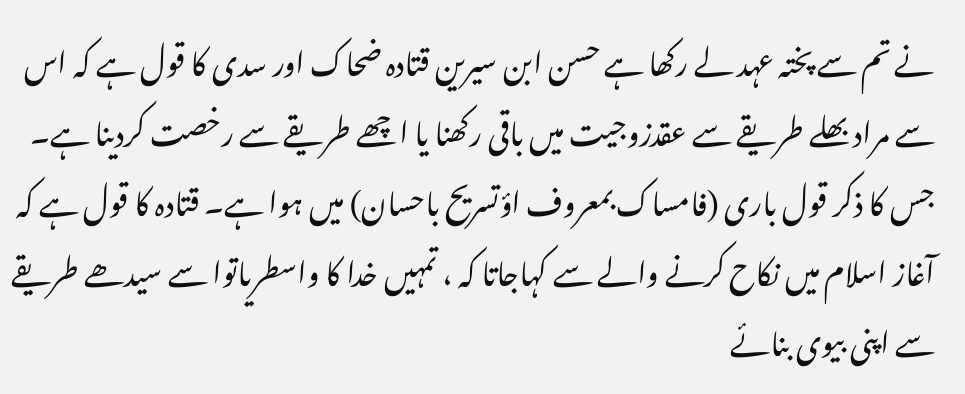نے تم سے پختہ عہد لے رکھا ہے حسن ابن سیرین قتادہ ضحاک اور سدی کا قول ہے کہ اس سے مراد بھلے طریقے سے عقدزوجیت میں باقی رکھنا یا اچھے طریقے سے رخصت کردینا ہے۔ جس کا ذکر قول باری (فامساک بمعروف اؤتسریح باحسان) میں ہوا ہے۔ قتادہ کا قول ہے کہ آغاز اسلام میں نکاح کرنے والے سے کہاجاتا کہ ، تمہیں خدا کا واسطریاتوا سے سیدھے طریقے سے اپنی بیوی بنائے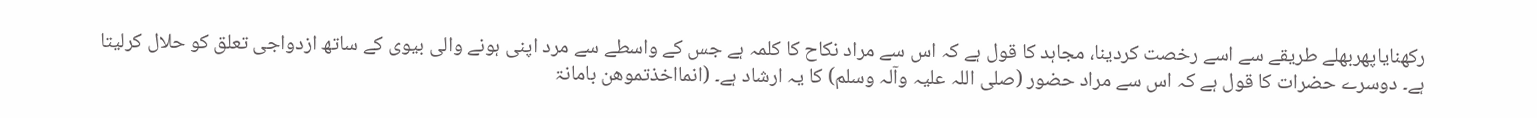رکھنایاپھربھلے طریقے سے اسے رخصت کردینا، مجاہد کا قول ہے کہ اس سے مراد نکاح کا کلمہ ہے جس کے واسطے سے مرد اپنی ہونے والی بیوی کے ساتھ ازدواجی تعلق کو حلال کرلیتا ہے۔ دوسرے حضرات کا قول ہے کہ اس سے مراد حضور (صلی اللہ علیہ وآلہ وسلم) کا یہ ارشاد ہے۔ (انمااخذتموھن بامانۃ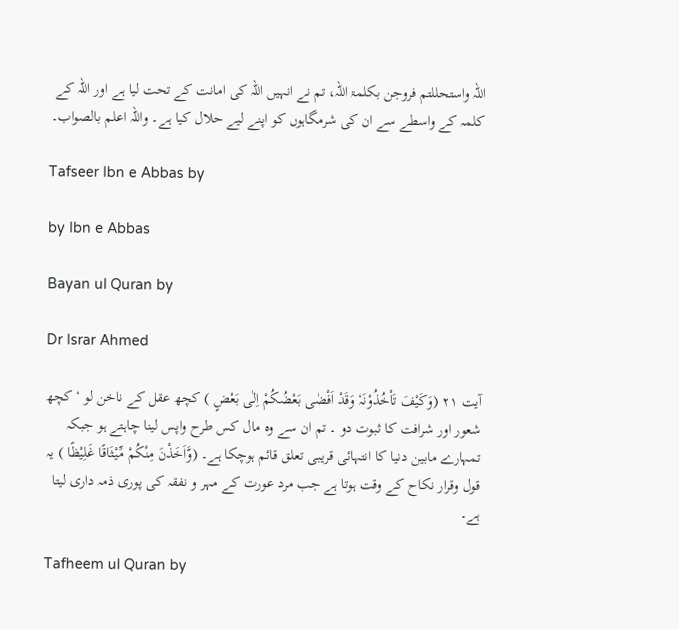اللہ واستحللتم فروجن بکلمۃ اللہ، تم نے انہیں اللہ کی امانت کے تحت لیا ہے اور اللہ کے کلمہ کے واسطے سے ان کی شرمگاہوں کو اپنے لیے حلال کیا ہے۔ واللہ اعلم بالصواب۔

Tafseer Ibn e Abbas by

by Ibn e Abbas

Bayan ul Quran by

Dr Israr Ahmed

آیت ٢١ (وَکَیْفَ تَاْخُذُوْنَہٗ وَقَدْ اَفْضٰی بَعْضُکُمْ اِلٰی بَعْضٍ ) کچھ عقل کے ناخن لو ‘ کچھ شعور اور شرافت کا ثبوت دو ۔ تم ان سے وہ مال کس طرح واپس لینا چاہتے ہو جبکہ تمہارے مابین دنیا کا انتہائی قریبی تعلق قائم ہوچکا ہے۔ (وَّاَخَذْنَ مِنْکُمْ مِّیْثَاقًا غَلِیْظًا ) یہ قول وقرار نکاح کے وقت ہوتا ہے جب مرد عورت کے مہر و نفقہ کی پوری ذمہ داری لیتا ہے۔

Tafheem ul Quran by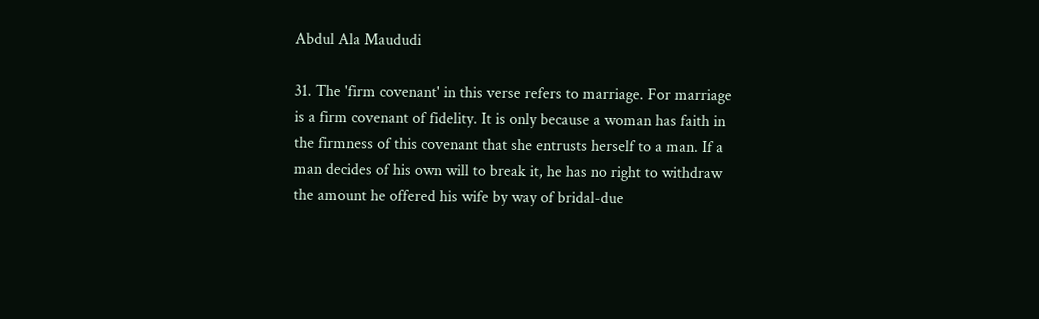Abdul Ala Maududi

31. The 'firm covenant' in this verse refers to marriage. For marriage is a firm covenant of fidelity. It is only because a woman has faith in the firmness of this covenant that she entrusts herself to a man. If a man decides of his own will to break it, he has no right to withdraw the amount he offered his wife by way of bridal-due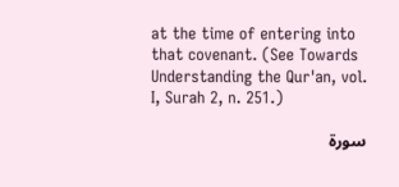at the time of entering into that covenant. (See Towards Understanding the Qur'an, vol. I, Surah 2, n. 251.)

سورة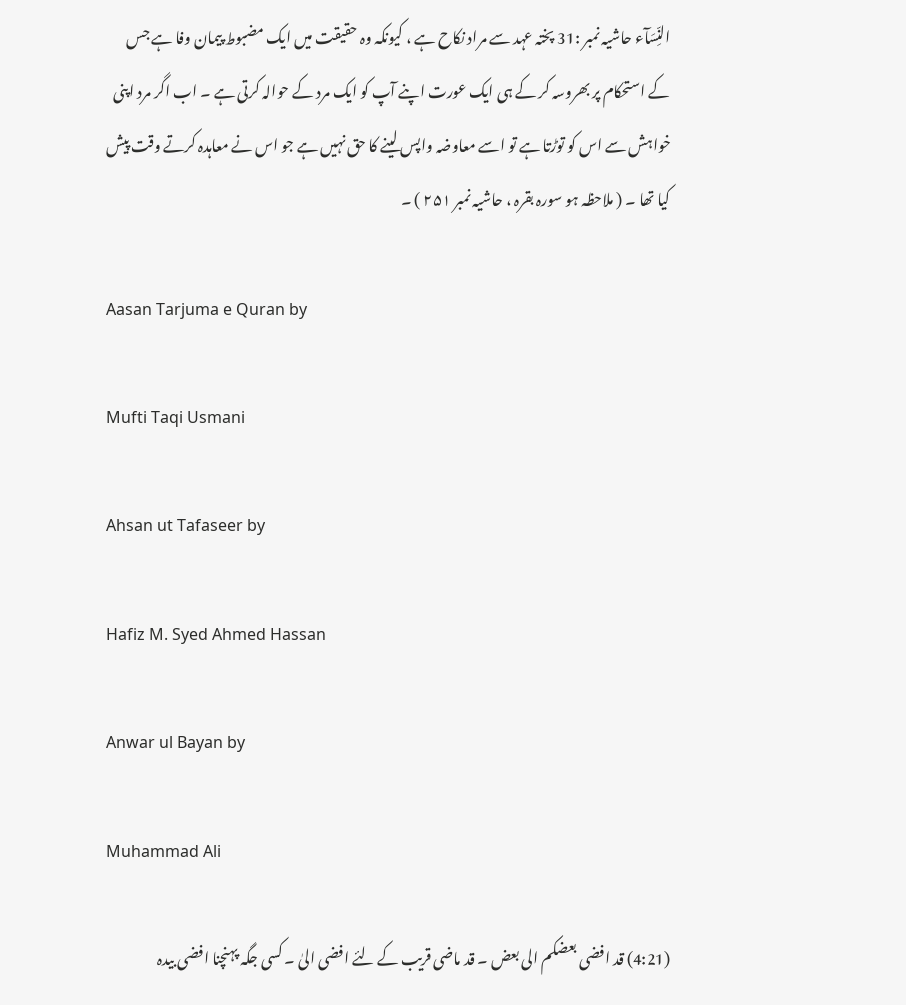النِّسَآء حاشیہ نمبر :31 پختہ عہد سے مراد نکاح ہے ، کیونکہ وہ حقیقت میں ایک مضبوط پیمان وفا ہے جس کے استحکام پر بھروسہ کر کے ہی ایک عورت اپنے آپ کو ایک مرد کے حوالہ کرتی ہے ۔ اب اگر مرد اپنی خواہش سے اس کو توڑتا ہے تو اسے معاوضہ واپس لینے کا حق نہیں ہے جو اس نے معاہدہ کرتے وقت پیش کیا تھا ۔ ( ملاحظہ ہو سورہ بقرہ ، حاشیہ نمبر ۲۵١ ) ۔

Aasan Tarjuma e Quran by

Mufti Taqi Usmani

Ahsan ut Tafaseer by

Hafiz M. Syed Ahmed Hassan

Anwar ul Bayan by

Muhammad Ali

(4:21) قد افضی بعضکم الی بعض ۔ قد ماضی قریب کے لئے افضی الیٰ ۔ کسی جگہ پہنچنا افضی بیدہ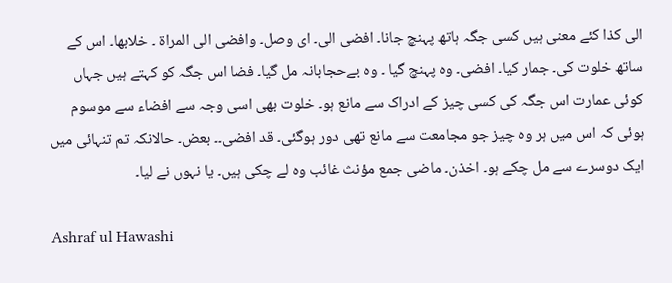الی کذا کئے معنی ہیں کسی جگہ ہاتھ پہنچ جانا۔ افضی الی۔ ای وصل۔ وافضی الی المراۃ ۔ خلابھا۔ اس کے ساتھ خلوت کی۔ جمار کیا۔ افضی۔ وہ پہنچ گیا ۔ وہ بےحجابانہ مل گیا۔ فضا اس جگہ کو کہتے ہیں جہاں کوئی عمارت اس جگہ کی کسی چیز کے ادراک سے مانع ہو۔ خلوت بھی اسی وجہ سے افضاء سے موسوم ہوئی کہ اس میں ہر وہ چیز جو مجامعت سے مانع تھی دور ہوگئی۔ قد افضی۔۔ بعض۔ حالانکہ تم تنہائی میں ایک دوسرے سے مل چکے ہو۔ اخذن۔ ماضی جمع مؤنث غائب وہ لے چکی ہیں۔ یا نہوں نے لیا۔

Ashraf ul Hawashi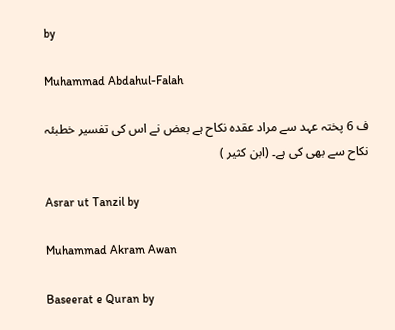by

Muhammad Abdahul-Falah

ف 6 پختہ عہد سے مراد عقدہ نکاح ہے بعض نے اس کی تفسیر خطبئہ نکاح سے بھی کی ہے۔ (ابن کثیر )

Asrar ut Tanzil by

Muhammad Akram Awan

Baseerat e Quran by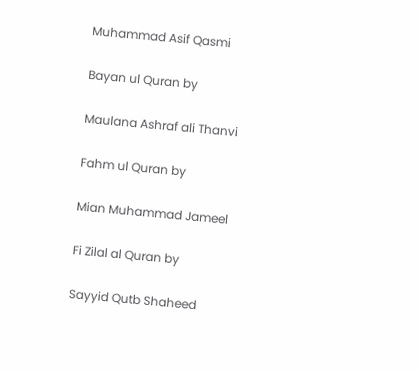Muhammad Asif Qasmi

Bayan ul Quran by

Maulana Ashraf ali Thanvi

Fahm ul Quran by

Mian Muhammad Jameel

Fi Zilal al Quran by

Sayyid Qutb Shaheed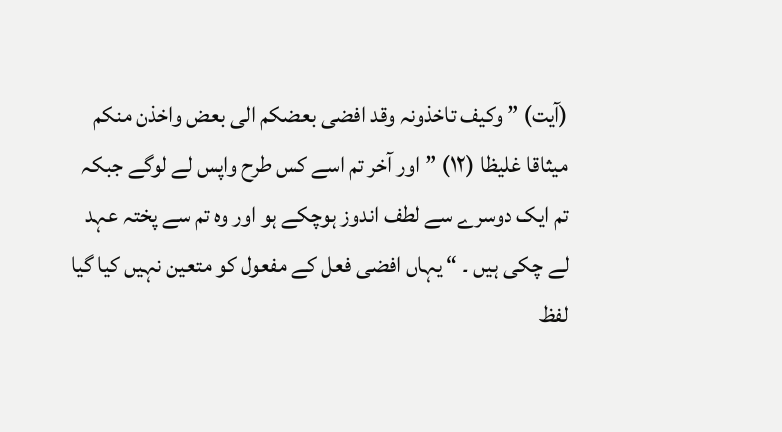(آیت) ” وکیف تاخذونہ وقد افضی بعضکم الی بعض واخذن منکم میثاقا غلیظا (١٢) ” اور آخر تم اسے کس طرح واپس لے لوگے جبکہ تم ایک دوسرے سے لطف اندوز ہوچکے ہو اور وہ تم سے پختہ عہد لے چکی ہیں ۔ “ یہاں افضی فعل کے مفعول کو متعین نہیں کیا گیا لفظ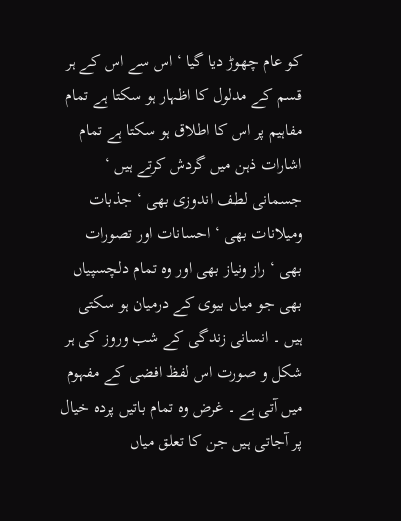کو عام چھوڑ دیا گیا ‘ اس سے اس کے ہر قسم کے مدلول کا اظہار ہو سکتا ہے تمام مفاہیم پر اس کا اطلاق ہو سکتا ہے تمام اشارات ذہن میں گردش کرتے ہیں ‘ جسمانی لطف اندوزی بھی ‘ جذبات ومیلانات بھی ‘ احسانات اور تصورات بھی ‘ راز ونیاز بھی اور وہ تمام دلچسپیاں بھی جو میاں بیوی کے درمیان ہو سکتی ہیں ۔ انسانی زندگی کے شب وروز کی ہر شکل و صورت اس لفظ افضی کے مفہوم میں آتی ہے ۔ غرض وہ تمام باتیں پردہ خیال پر آجاتی ہیں جن کا تعلق میاں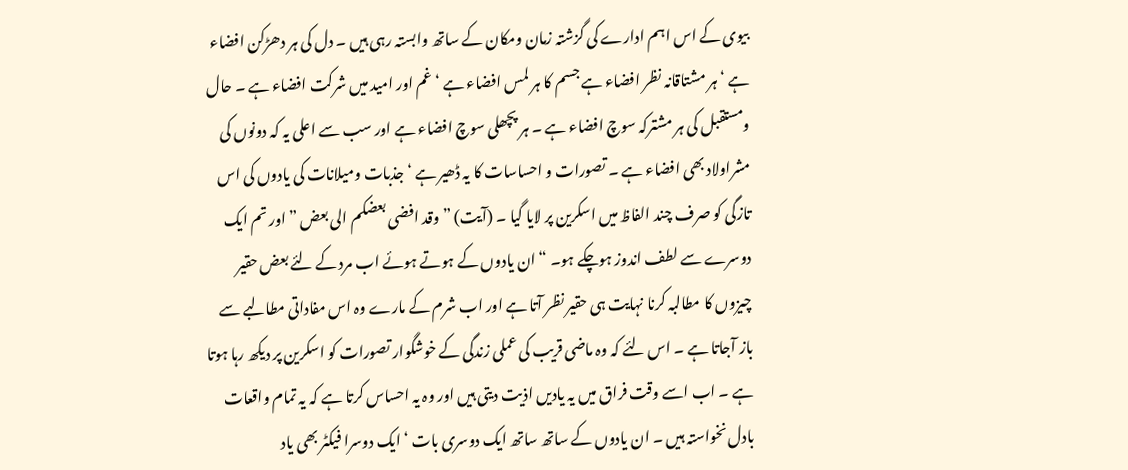بیوی کے اس اہم ادارے کی گزشتہ زمان ومکان کے ساتھ وابستہ رہی ہیں ۔ دل کی ہر دھڑکن افضاء ہے ‘ ہر مشتاقانہ نظر افضاء ہے جسم کا ہر لمس افضاء ہے ‘ غم اور امید میں شرکت افضاء ہے ۔ حال ومستقبل کی ہر مشترکہ سوچ افضاء ہے ۔ ہر پچھلی سوچ افضاء ہے اور سب سے اعلی یہ کہ دونوں کی مشراولاد بھی افضاء ہے ۔ تصورات و احساسات کا یہ ڈھیر ہے ‘ جذبات ومیلانات کی یادوں کی اس تازگی کو صرف چند الفاظ میں اسکرین پر لایا گیا ۔ (آیت) ” وقد افضی بعضکم الی بعض ” اور تم ایک دوسرے سے لطف اندوز ہوچکے ہو۔ “ ان یادوں کے ہوتے ہوئے اب مرد کے لئے بعض حقیر چیزوں کا مطالبہ کرنا نہایت ہی حقیر نظر آتا ہے اور اب شرم کے مارے وہ اس مفاداتی مطالبے سے باز آجاتا ہے ۔ اس لئے کہ وہ ماضی قریب کی عملی زندگی کے خوشگوار تصورات کو اسکرین پر دیکھ رہا ہوتا ہے ۔ اب اسے وقت فراق میں یہ یادیں اذیت دیتی ہیں اور وہ یہ احساس کرتا ہے کہ یہ تمام واقعات بادل نخواستہ ہیں ۔ ان یادوں کے ساتھ ساتھ ایک دوسری بات ‘ ایک دوسرا فیکٹر بھی یاد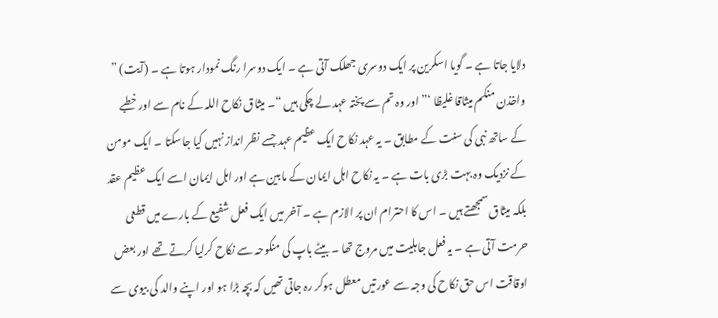دلایا جاتا ہے ۔ گویا اسکرین پر ایک دوسری جھلک آتی ہے ۔ ایک دوسرا رنگ نمودار ہوتا ہے ۔ (آیت) ” واخذن منکم میثاقا غلیظا ‘” اور وہ تم سے پختہ عہد لے چکی ہیں “۔ میثاق نکاح اللہ کے نام سے اور خطبے کے ساتھ نبی کی سنت کے مطابق ۔ یہ عہد نکاح ایک عظیم عہد جسے نظر انداز نہیں کیا جاسکتا ۔ ایک مومن کے نزدیک وہ بہت بڑی بات ہے ۔ یہ نکاح اہل ایمان کے مابین ہے اور اہل ایمان اسے ایک عظیم عقد بلکہ میثاق سمجھتے ہیں ۔ اس کا احترام ان پر الازم ہے ۔ آخر میں ایک فعل شفیع کے بارے میں قطعی حرمت آتی ہے ۔ یہ فعل جاہلیت میں مروج تھا ۔ بیٹے باپ کی منکوحہ سے نکاح کرلیا کرتے تھے اور بعض اوقاقت اس حق نکاح کی وجہ سے عورتیں معطل ہوکر رہ جاتی تھیں کہ بچہ بڑا ہو اور اپنے والد کی بیوی سے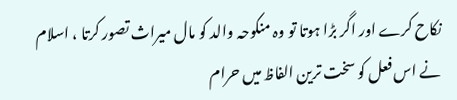نکاح کرے اور اگر بڑا ہوتا تو وہ منکوحہ والد کو مال میراث تصور کرتا ، اسلام نے اس فعل کو سخت ترین الفاظ میں حرام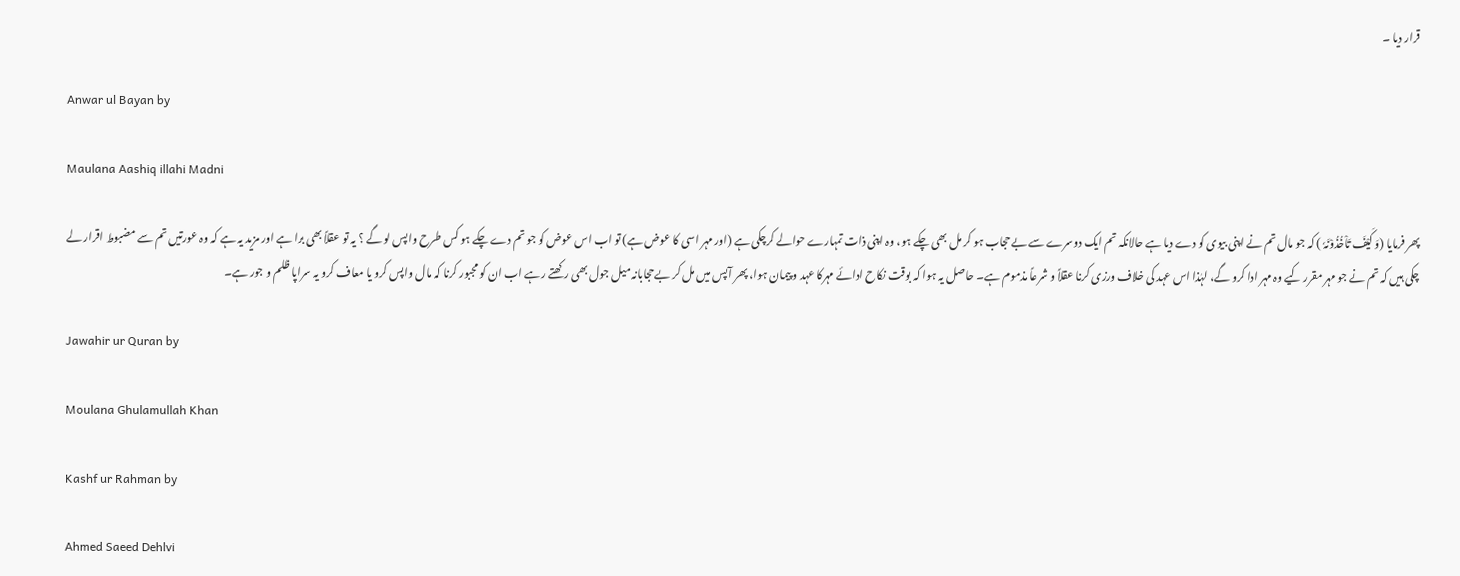قرار دیا ۔

Anwar ul Bayan by

Maulana Aashiq illahi Madni

پھر فرمایا (وَ کَیْفَ تَاْخُذُوْنَہٗ ) کہ جو مال تم نے اپنی بیوی کو دے دیا ہے حالانکہ تم ایک دوسرے سے بےحجاب ہو کر مل بھی چکے ہو، وہ اپنی ذات تمہارے حوالے کرچکی ہے (اور مہر اسی کا عوض ہے) تو اب اس عوض کو جو تم دے چکے ہو کس طرح واپس لو گے ؟ یہ تو عقلاً بھی برا ہے اور مزید یہ ہے کہ وہ عورتیں تم سے مضبوط اقرار لے چکی ہیں کہ تم نے جو مہر مقرر کیے وہ مہر ادا کرو گے، لہٰذا اس عہد کی خلاف ورزی کرنا عقلاً و شرعاً مذموم ہے۔ حاصل یہ ہوا کہ بوقت نکاح ادائے مہرکا عہد و پیمان ہوا، پھر آپس میں مل کر بےحجابانہ میل جول بھی رکھتے رہے اب ان کو مجبور کرنا کہ مال واپس کرو یا معاف کرو یہ سراپا ظلم و جور ہے۔

Jawahir ur Quran by

Moulana Ghulamullah Khan

Kashf ur Rahman by

Ahmed Saeed Dehlvi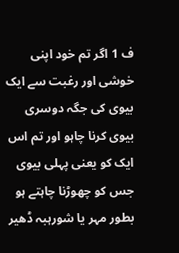ف 1 اگر تم خود اپنی خوشی اور رغبت سے ایک بیوی کی جگہ دوسری بیوی کرنا چاہو اور تم اس ایک کو یعنی پہلی بیوی جس کو چھوڑنا چاہتے ہو بطور مہر یا شورہبہ ڈھیر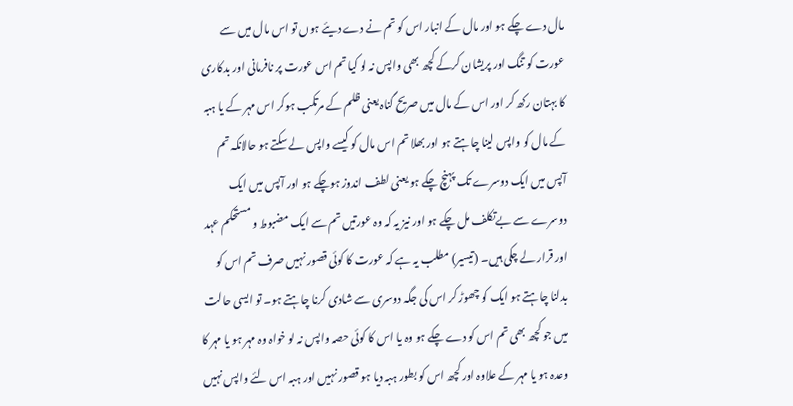مال دے چکے ہو اور مال کے انبار اس کو تم نے دے دیئے ہوں تو اس مال میں سے عورت کو تنگ اور پریشان کرکے کچھ بھی واپس نہ لو کیا تم اس عورت پر نافرمانی اور بدکاری کا بہتان رکھ کر اور اس کے مال میں صریح گناہ یعنی ظلم کے مرتکب ہوکر اس مہر کے یا ہبہ کے مال کو واپس لینا چاہتے ہو اور بھلا تم اس مال کو کیسے واپس لے سکتے ہو حالانکہ تم آپس میں ایک دوسرے تک پہنچ چکے ہو یعنی لطف اندوز ہوچکے ہو اور آپس میں ایک دوسرے سے بےتکلف مل چکے ہو اور نیز یہ کہ وہ عورتیں تم سے ایک مضبوط و مستحکم عہد اور قرار لے چکی ہیں۔ (تیسیر) مطلب یہ ہے کہ عورت کا کوئی قصور نہیں صرف تم اس کو بدلنا چاہتے ہو ایک کو چھوڑ کر اس کی جگہ دوسری سے شادی کرنا چاہتے ہو۔ تو ایسی حالت میں جو کچھ بھی تم اس کو دے چکے ہو وہ یا اس کا کوئی حصہ واپس نہ لو خواہ وہ مہر ہو یا مہر کا وعدہ ہو یا مہر کے علاوہ اور کچھ اس کو بطور ہبہ دیا ہو قصور نہیں اور ہبہ اس لئے واپس نہیں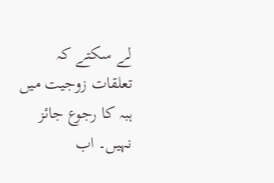لے سکتے کہ تعلقات زوجیت میں ہبہ کا رجوع جائز نہیں۔ اب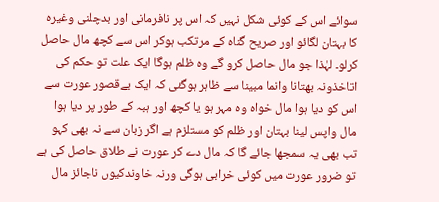سوائے اس کے کوئی شکل نہیں کہ اس پر نافرمانی اور بدچلنی وغیرہ کا بہتان لگائو اور صریح گناہ کے مرتکب ہوکر اس سے کچھ مال حاصل کرلو۔ لہٰذا جو مال حاصل کرو گے وہ ظلم ہوگا ایک علت تو حکم کی اتاخذونہ بھتانا وانما مبینا سے ظاہر ہوگئی کہ ایک بےقصور عورت سے اس کو دیا ہوا مال خواہ وہ مہر ہو یا کچھ اور ہبہ کے طور پر دیا ہوا مال واپس لینا بہتان اور ظلم کو مستلزم ہے اگر زبان سے نہ بھی کہو تب بھی یہ سمجھا جائے گا کہ مال دے کر عورت نے طلاق حاصل کی ہے تو ضرور عورت میں کوئی خرابی ہوگی ورنہ خاوندکیوں ناجائز مال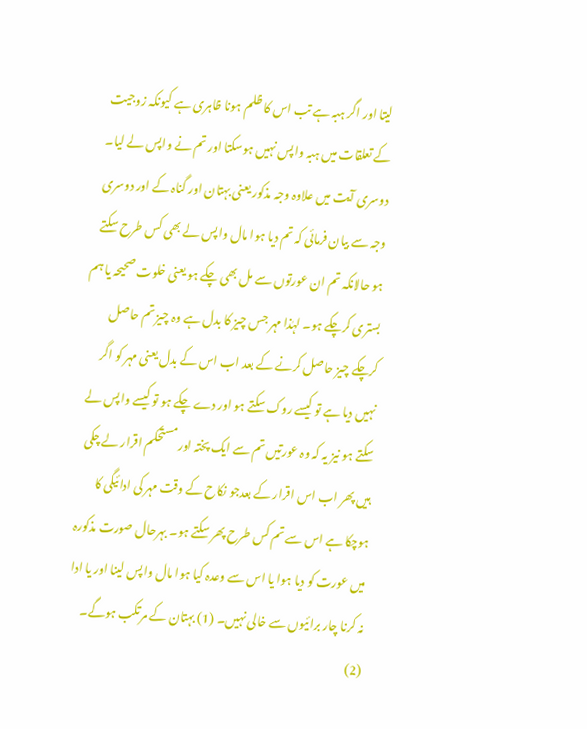لیتا اور اگر ہبہ ہے تب اس کا ظلم ہونا ظاہری ہے کیونکہ زوجیت کے تعلقات میں ہبہ واپس نہیں ہوسکتا اور تم نے واپس لے لیا۔ دوسری آیت میں علاوہ وجہ مذکور یعنی بہتان اور گناہ کے اور دوسری وجہ سے بیان فرمائی کہ تم دیا ہوا مال واپس لے بھی کس طرح سکتے ہو حالانکہ تم ان عورتوں سے مل بھی چکے ہو یعنی خلوت صحیحہ یا ہم بستری کرچکے ہو۔ لہٰذا مہر جس چیز کا بدل ہے وہ چیز تم حاصل کرچکے چیز حاصل کرنے کے بعد اب اس کے بدل یعنی مہر کو اگر نہیں دیا ہے تو کیسے روک سکتے ہو اور دے چکے ہو تو کیسے واپس لے سکتے ہو نیز یہ کہ وہ عورتیں تم سے ایک پختہ اور مستحکم اقرار لے چکی ہیں پھر اب اس اقرار کے بعدجو نکاح کے وقت مہر کی ادائیگی کا ہوچکا ہے اس سے تم کس طرح پھر سکتے ہو۔ بہرحال صورت مذکورہ میں عورت کو دیا ہوا یا اس سے وعدہ کیا ہوا مال واپس لینا اور یا ادا نہ کرنا چار برائیوں سے خالی نہیں۔ (1) بہتان کے مرتکب ہوگے۔ (2)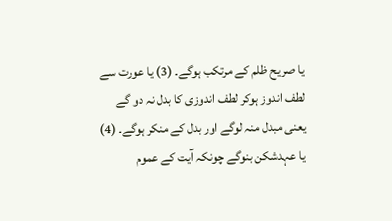یا صریح ظلم کے مرتکب ہوگے۔ (3) یا عورت سے لطف اندوز ہوکر لطف اندوزی کا بدل نہ دو گے یعنی مبدل منہ لوگے اور بدل کے منکر ہوگے۔ (4) یا عہدشکن بنوگے چونکہ آیت کے عموم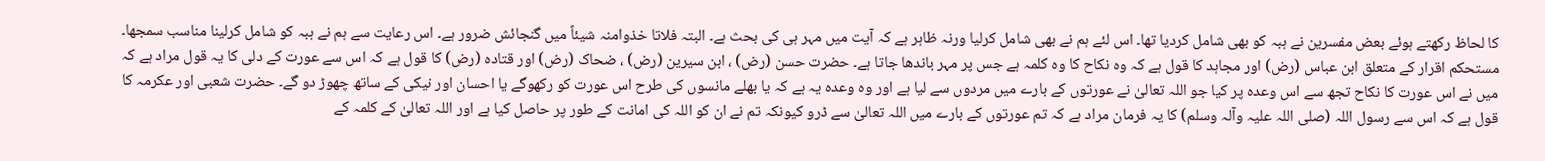کا لحاظ رکھتے ہوئے بعض مفسرین نے ہبہ کو بھی شامل کردیا تھا۔ اس لئے ہم نے بھی شامل کرلیا ورنہ ظاہر ہے کہ آیت میں مہر ہی کی بحث ہے۔ البتہ فلاتا خذوامنہ شیئاً میں گنجائش ضرور ہے۔ اس رعایت سے ہم نے ہبہ کو شامل کرلینا مناسب سمجھا۔ مستحکم اقرار کے متعلق ابن عباس (رض) اور مجاہد کا قول ہے کہ وہ نکاح کا وہ کلمہ ہے جس پر مہر باندھا جاتا ہے۔ حضرت حسن (رض) ، ابن سیرین (رض) ، ضحاک (رض) اور قتادہ (رض) کا قول ہے کہ اس سے عورت کے دلی کا یہ قول مراد ہے کہ میں نے اس عورت کا نکاح تجھ سے اس وعدہ پر کیا جو اللہ تعالیٰ نے عورتوں کے بارے میں مردوں سے لیا ہے اور وہ وعدہ یہ ہے کہ یا بھلے مانسوں کی طرح اس عورت کو رکھوگے یا احسان اور نیکی کے ساتھ چھوڑ دو گے۔ حضرت شعبی اور عکرمہ کا قول ہے کہ اس سے رسول اللہ (صلی اللہ علیہ وآلہ وسلم) کا یہ فرمان مراد ہے کہ تم عورتوں کے بارے میں اللہ تعالیٰ سے ڈرو کیونکہ تم نے ان کو اللہ کی امانت کے طور پر حاصل کیا ہے اور اللہ تعالیٰ کے کلمہ کے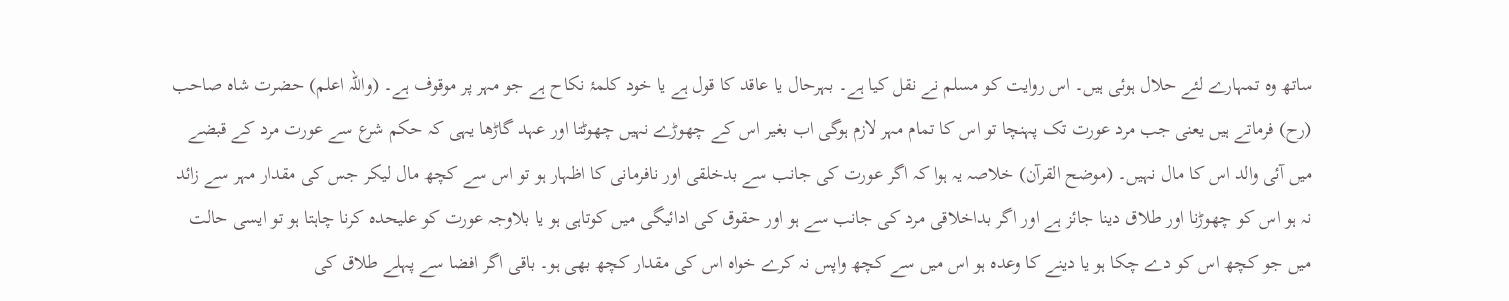ساتھ وہ تمہارے لئے حلال ہوئی ہیں۔ اس روایت کو مسلم نے نقل کیا ہے۔ بہرحال یا عاقد کا قول ہے یا خود کلمۂ نکاح ہے جو مہر پر موقوف ہے۔ (واللہ اعلم) حضرت شاہ صاحب (رح) فرماتے ہیں یعنی جب مرد عورت تک پہنچا تو اس کا تمام مہر لازم ہوگی اب بغیر اس کے چھوڑے نہیں چھوٹتا اور عہد گاڑھا یہی کہ حکم شرع سے عورت مرد کے قبضے میں آئی والد اس کا مال نہیں۔ (موضح القرآن) خلاصہ یہ ہوا کہ اگر عورت کی جانب سے بدخلقی اور نافرمانی کا اظہار ہو تو اس سے کچھ مال لیکر جس کی مقدار مہر سے زائد نہ ہو اس کو چھوڑنا اور طلاق دینا جائز ہے اور اگر بداخلاقی مرد کی جانب سے ہو اور حقوق کی ادائیگی میں کوتاہی ہو یا بلاوجہ عورت کو علیحدہ کرنا چاہتا ہو تو ایسی حالت میں جو کچھ اس کو دے چکا ہو یا دینے کا وعدہ ہو اس میں سے کچھ واپس نہ کرے خواہ اس کی مقدار کچھ بھی ہو۔ باقی اگر افضا سے پہلے طلاق کی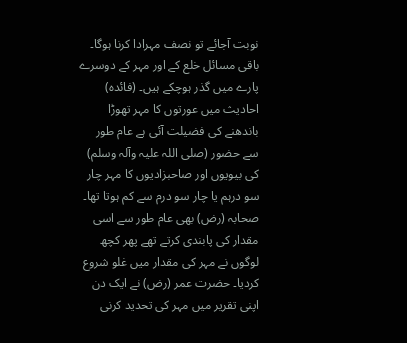نوبت آجائے تو نصف مہرادا کرنا ہوگا۔ باقی مسائل خلع کے اور مہر کے دوسرے پارے میں گذر ہوچکے ہیں۔ (فائدہ) احادیث میں عورتوں کا مہر تھوڑا باندھنے کی فضیلت آئی ہے عام طور سے حضور (صلی اللہ علیہ وآلہ وسلم) کی بیویوں اور صاحبزادیوں کا مہر چار سو درہم یا چار سو درم سے کم ہوتا تھا۔ صحابہ (رض) بھی عام طور سے اسی مقدار کی پابندی کرتے تھے پھر کچھ لوگوں نے مہر کی مقدار میں غلو شروع کردیا۔ حضرت عمر (رض) نے ایک دن اپنی تقریر میں مہر کی تحدید کرنی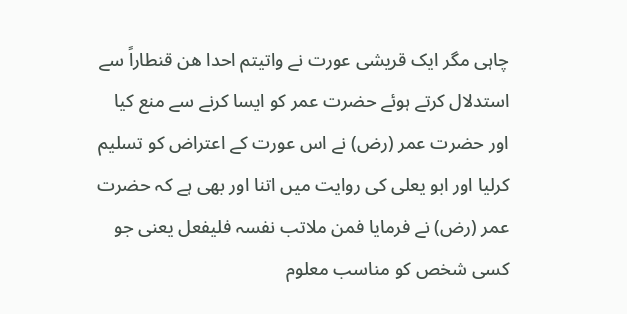چاہی مگر ایک قریشی عورت نے واتیتم احدا ھن قنطاراً سے استدلال کرتے ہوئے حضرت عمر کو ایسا کرنے سے منع کیا اور حضرت عمر (رض) نے اس عورت کے اعتراض کو تسلیم کرلیا اور ابو یعلی کی روایت میں اتنا اور بھی ہے کہ حضرت عمر (رض) نے فرمایا فمن ملاتب نفسہ فلیفعل یعنی جو کسی شخص کو مناسب معلوم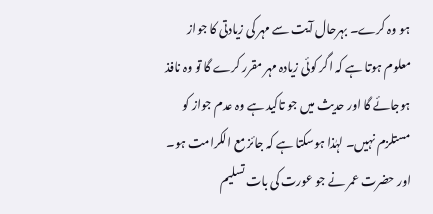ہو وہ کرے۔ بہرحال آیت سے مہر کی زیادتی کا جواز معلوم ہوتا ہے کہ اگر کوئی زیادہ مہر مقرر کرے گا تو وہ نافذ ہوجائے گا اور حدیث میں جو تاکید ہے وہ عدم جواز کو مستلزم نہیں۔ لہٰذا ہوسکتا ہے کہ جائز مع الکرامت ہو۔ اور حضرت عمر نے جو عورت کی بات تسلیم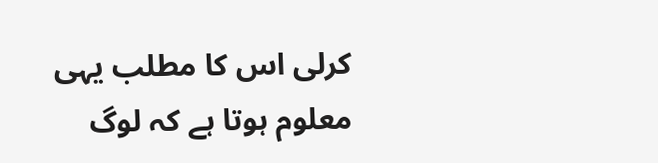کرلی اس کا مطلب یہی معلوم ہوتا ہے کہ لوگ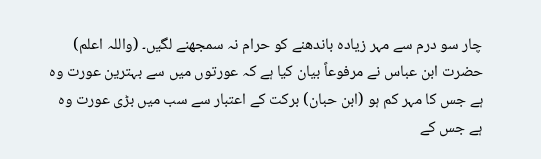چار سو درم سے مہر زیادہ باندھنے کو حرام نہ سمجھنے لگیں۔ (واللہ اعلم) حضرت ابن عباس نے مرفوعاً بیان کیا ہے کہ عورتوں میں سے بہترین عورت وہ ہے جس کا مہر کم ہو (ابن حبان) برکت کے اعتبار سے سب میں بڑی عورت وہ ہے جس کے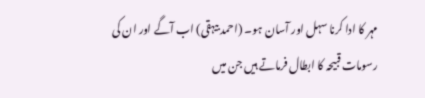مہر کا ادا کرنا سہل اور آسان ہو۔ (احمد بیہقی) اب آگے اور ان کی رسومات قبیحہ کا ابطال فرماتے ہیں جن میں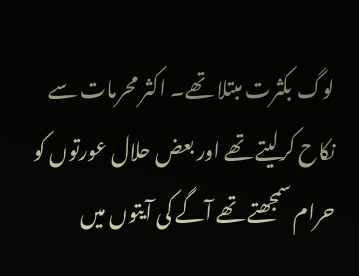لوگ بکثرت مبتلا تھے۔ اکثر محرمات سے نکاح کرلیتے تھے اور بعض حلال عورتوں کو حرام سمجھتے تھے آگے کی آیتوں میں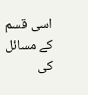اسی قسم کے مسائل کی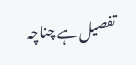تفصیل ہے چناچہ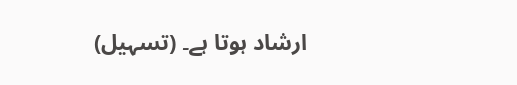ارشاد ہوتا ہے۔ (تسہیل)